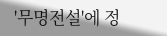'무명전설'에 정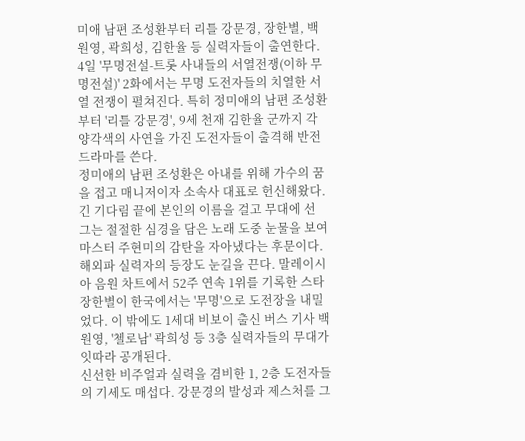미애 남편 조성환부터 리틀 강문경, 장한별, 백원영, 곽희성, 김한율 등 실력자들이 출연한다.
4일 '무명전설-트롯 사내들의 서열전쟁(이하 무명전설)' 2화에서는 무명 도전자들의 치열한 서열 전쟁이 펼쳐진다. 특히 정미애의 남편 조성환부터 '리틀 강문경', 9세 천재 김한율 군까지 각양각색의 사연을 가진 도전자들이 출격해 반전 드라마를 쓴다.
정미애의 남편 조성환은 아내를 위해 가수의 꿈을 접고 매니저이자 소속사 대표로 헌신해왔다. 긴 기다림 끝에 본인의 이름을 걸고 무대에 선 그는 절절한 심경을 담은 노래 도중 눈물을 보여 마스터 주현미의 감탄을 자아냈다는 후문이다.
해외파 실력자의 등장도 눈길을 끈다. 말레이시아 음원 차트에서 52주 연속 1위를 기록한 스타 장한별이 한국에서는 '무명'으로 도전장을 내밀었다. 이 밖에도 1세대 비보이 출신 버스 기사 백원영, '첼로남' 곽희성 등 3층 실력자들의 무대가 잇따라 공개된다.
신선한 비주얼과 실력을 겸비한 1, 2층 도전자들의 기세도 매섭다. 강문경의 발성과 제스처를 그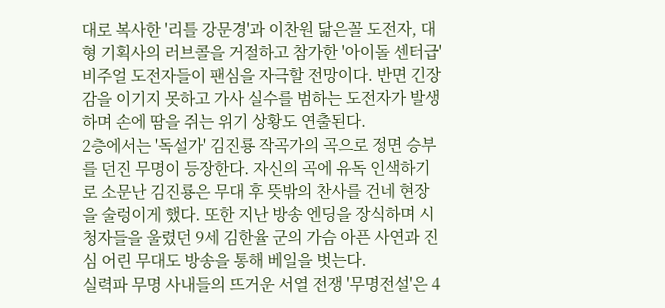대로 복사한 '리틀 강문경'과 이찬원 닮은꼴 도전자, 대형 기획사의 러브콜을 거절하고 참가한 '아이돌 센터급' 비주얼 도전자들이 팬심을 자극할 전망이다. 반면 긴장감을 이기지 못하고 가사 실수를 범하는 도전자가 발생하며 손에 땀을 쥐는 위기 상황도 연출된다.
2층에서는 '독설가' 김진룡 작곡가의 곡으로 정면 승부를 던진 무명이 등장한다. 자신의 곡에 유독 인색하기로 소문난 김진룡은 무대 후 뜻밖의 찬사를 건네 현장을 술렁이게 했다. 또한 지난 방송 엔딩을 장식하며 시청자들을 울렸던 9세 김한율 군의 가슴 아픈 사연과 진심 어린 무대도 방송을 통해 베일을 벗는다.
실력파 무명 사내들의 뜨거운 서열 전쟁 '무명전설'은 4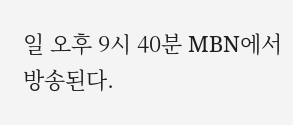일 오후 9시 40분 MBN에서 방송된다.